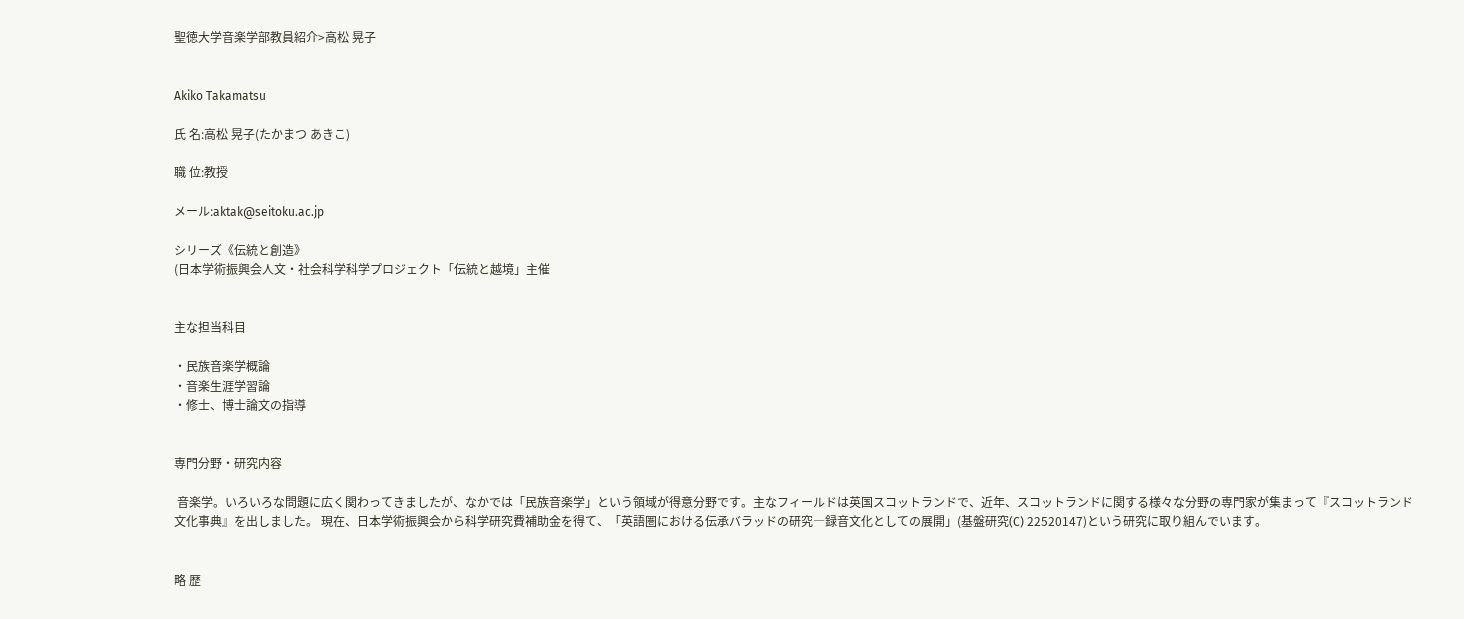聖徳大学音楽学部教員紹介>高松 晃子


Akiko Takamatsu

氏 名:高松 晃子(たかまつ あきこ)

職 位:教授

メール:aktak@seitoku.ac.jp

シリーズ《伝統と創造》
(日本学術振興会人文・社会科学科学プロジェクト「伝統と越境」主催


主な担当科目

・民族音楽学概論
・音楽生涯学習論
・修士、博士論文の指導


専門分野・研究内容

 音楽学。いろいろな問題に広く関わってきましたが、なかでは「民族音楽学」という領域が得意分野です。主なフィールドは英国スコットランドで、近年、スコットランドに関する様々な分野の専門家が集まって『スコットランド文化事典』を出しました。 現在、日本学術振興会から科学研究費補助金を得て、「英語圏における伝承バラッドの研究―録音文化としての展開」(基盤研究(C) 22520147)という研究に取り組んでいます。


略 歴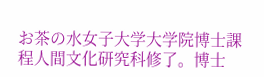お茶の水女子大学大学院博士課程人間文化研究科修了。博士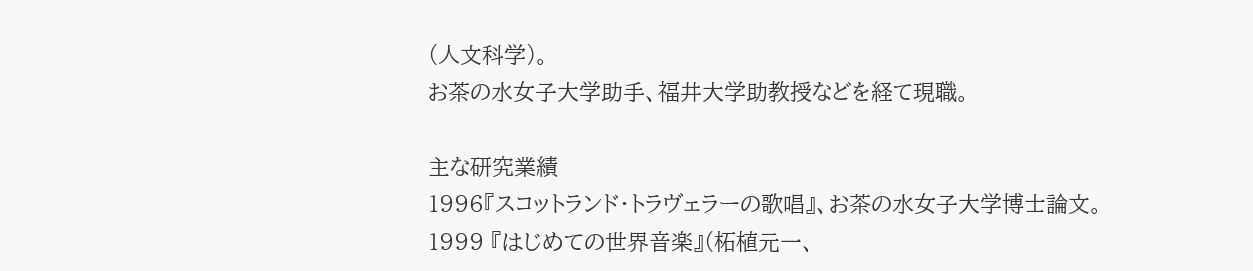(人文科学)。
お茶の水女子大学助手、福井大学助教授などを経て現職。

主な研究業績
1996『スコットランド・トラヴェラーの歌唱』、お茶の水女子大学博士論文。
1999 『はじめての世界音楽』(柘植元一、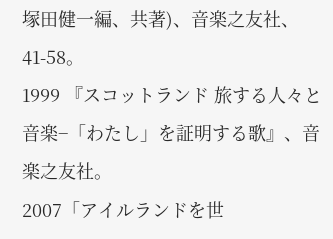塚田健一編、共著)、音楽之友社、41-58。
1999 『スコットランド 旅する人々と音楽−「わたし」を証明する歌』、音楽之友社。
2007「アイルランドを世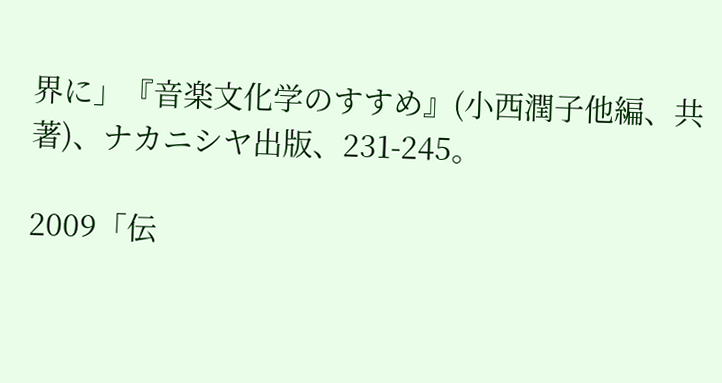界に」『音楽文化学のすすめ』(小西潤子他編、共著)、ナカニシヤ出版、231-245。

2009「伝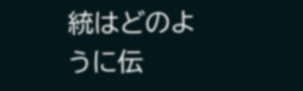統はどのように伝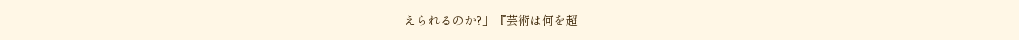えられるのか?」『芸術は何を超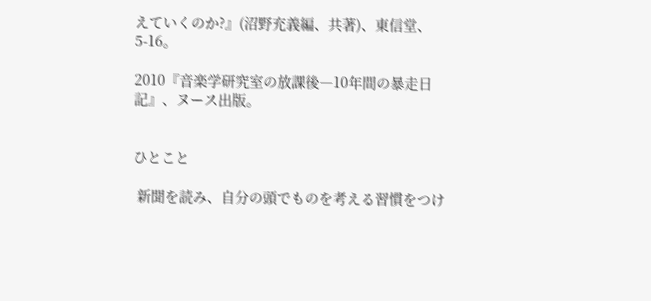えていくのか?』(沼野充義編、共著)、東信堂、5-16。

2010『音楽学研究室の放課後―10年間の暴走日記』、ヌース出版。


ひとこと

 新聞を読み、自分の頭でものを考える習慣をつけ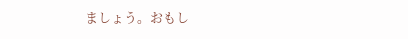ましょう。おもし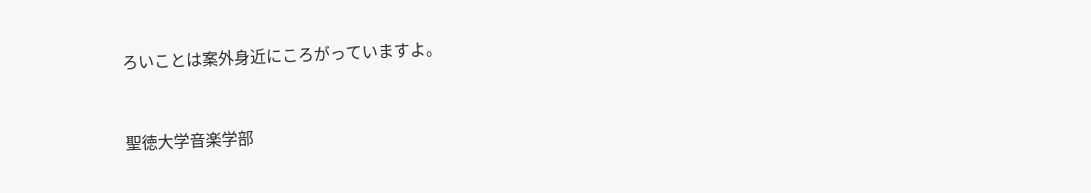ろいことは案外身近にころがっていますよ。


聖徳大学音楽学部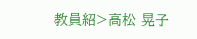教員紹>高松 晃子